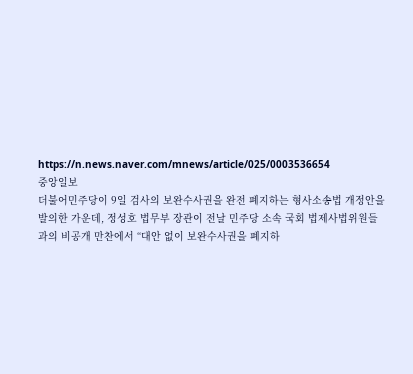https://n.news.naver.com/mnews/article/025/0003536654
중앙일보
더불어민주당이 9일 검사의 보완수사권을 완전 폐지하는 형사소송법 개정안을 발의한 가운데, 정성호 법무부 장관이 전날 민주당 소속 국회 법제사법위원들과의 비공개 만찬에서 “대안 없이 보완수사권을 폐지하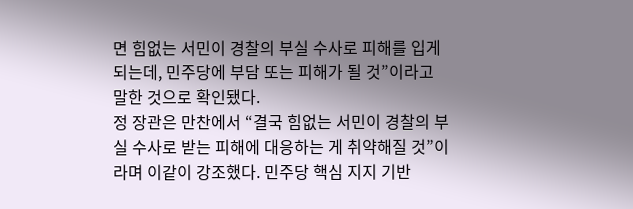면 힘없는 서민이 경찰의 부실 수사로 피해를 입게 되는데, 민주당에 부담 또는 피해가 될 것”이라고 말한 것으로 확인됐다.
정 장관은 만찬에서 “결국 힘없는 서민이 경찰의 부실 수사로 받는 피해에 대응하는 게 취약해질 것”이라며 이같이 강조했다. 민주당 핵심 지지 기반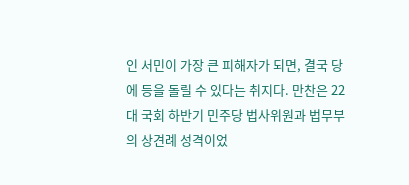인 서민이 가장 큰 피해자가 되면, 결국 당에 등을 돌릴 수 있다는 취지다. 만찬은 22대 국회 하반기 민주당 법사위원과 법무부의 상견례 성격이었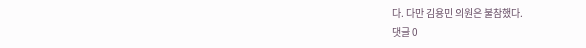다. 다만 김용민 의원은 불참했다.
댓글 0